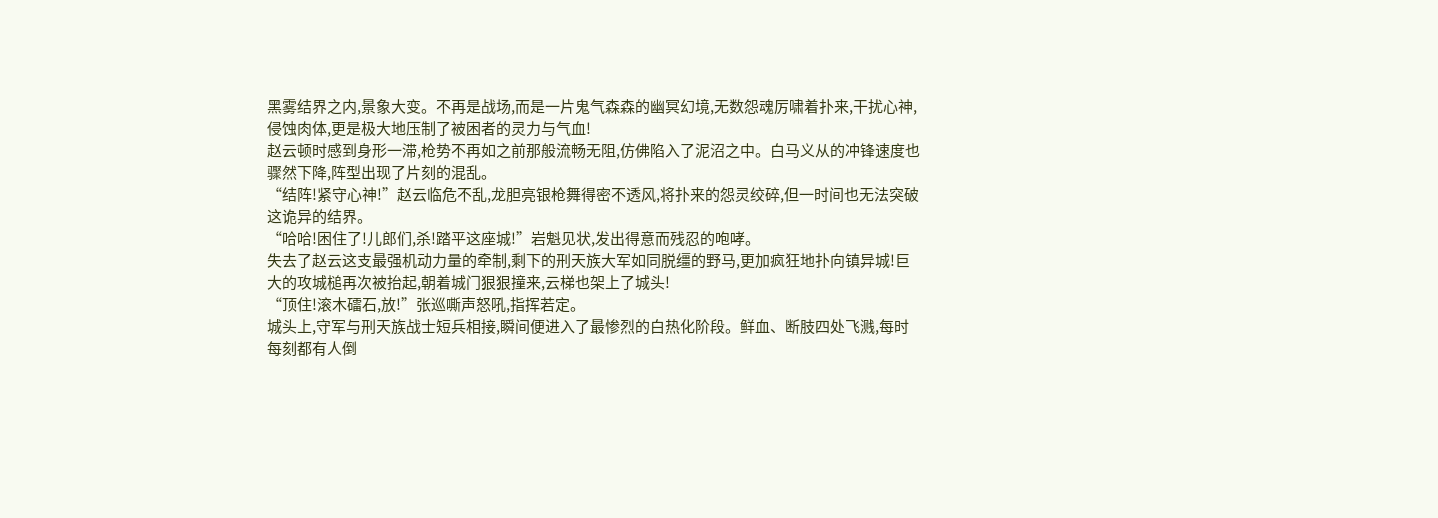黑雾结界之内,景象大变。不再是战场,而是一片鬼气森森的幽冥幻境,无数怨魂厉啸着扑来,干扰心神,侵蚀肉体,更是极大地压制了被困者的灵力与气血!
赵云顿时感到身形一滞,枪势不再如之前那般流畅无阻,仿佛陷入了泥沼之中。白马义从的冲锋速度也骤然下降,阵型出现了片刻的混乱。
“结阵!紧守心神!”赵云临危不乱,龙胆亮银枪舞得密不透风,将扑来的怨灵绞碎,但一时间也无法突破这诡异的结界。
“哈哈!困住了!儿郎们,杀!踏平这座城!”岩魁见状,发出得意而残忍的咆哮。
失去了赵云这支最强机动力量的牵制,剩下的刑天族大军如同脱缰的野马,更加疯狂地扑向镇异城!巨大的攻城槌再次被抬起,朝着城门狠狠撞来,云梯也架上了城头!
“顶住!滚木礌石,放!”张巡嘶声怒吼,指挥若定。
城头上,守军与刑天族战士短兵相接,瞬间便进入了最惨烈的白热化阶段。鲜血、断肢四处飞溅,每时每刻都有人倒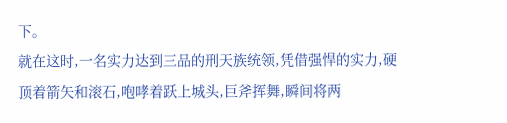下。
就在这时,一名实力达到三品的刑天族统领,凭借强悍的实力,硬顶着箭矢和滚石,咆哮着跃上城头,巨斧挥舞,瞬间将两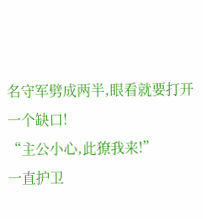名守军劈成两半,眼看就要打开一个缺口!
“主公小心,此獠我来!”
一直护卫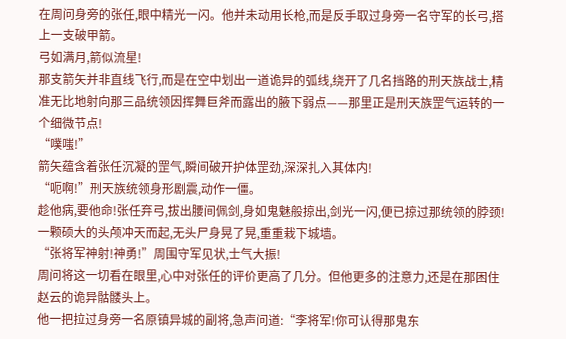在周问身旁的张任,眼中精光一闪。他并未动用长枪,而是反手取过身旁一名守军的长弓,搭上一支破甲箭。
弓如满月,箭似流星!
那支箭矢并非直线飞行,而是在空中划出一道诡异的弧线,绕开了几名挡路的刑天族战士,精准无比地射向那三品统领因挥舞巨斧而露出的腋下弱点——那里正是刑天族罡气运转的一个细微节点!
“噗嗤!”
箭矢蕴含着张任沉凝的罡气,瞬间破开护体罡劲,深深扎入其体内!
“呃啊!”刑天族统领身形剧震,动作一僵。
趁他病,要他命!张任弃弓,拔出腰间佩剑,身如鬼魅般掠出,剑光一闪,便已掠过那统领的脖颈!
一颗硕大的头颅冲天而起,无头尸身晃了晃,重重栽下城墙。
“张将军神射!神勇!”周围守军见状,士气大振!
周问将这一切看在眼里,心中对张任的评价更高了几分。但他更多的注意力,还是在那困住赵云的诡异骷髅头上。
他一把拉过身旁一名原镇异城的副将,急声问道:“李将军!你可认得那鬼东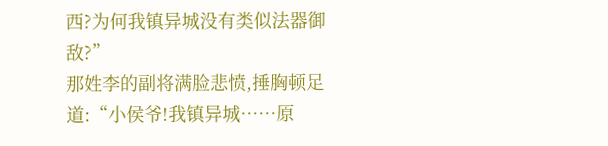西?为何我镇异城没有类似法器御敌?”
那姓李的副将满脸悲愤,捶胸顿足道:“小侯爷!我镇异城……原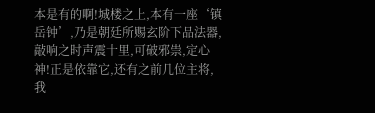本是有的啊!城楼之上,本有一座‘镇岳钟’,乃是朝廷所赐玄阶下品法器,敲响之时声震十里,可破邪祟,定心神!正是依靠它,还有之前几位主将,我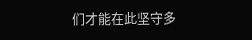们才能在此坚守多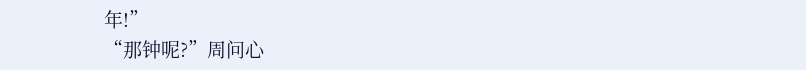年!”
“那钟呢?”周问心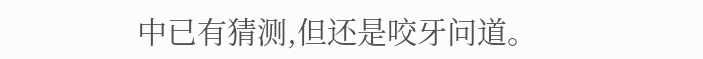中已有猜测,但还是咬牙问道。